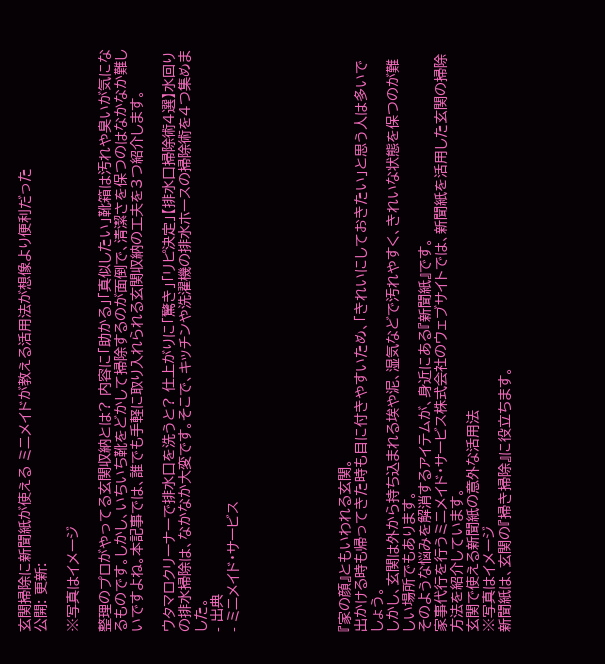玄関掃除に新聞紙が使える ミニメイドが教える活用法が想像より便利だった
公開: 更新:

※写真はイメージ

整理のプロがやってる玄関収納とは? 内容に「助かる」「真似したい」靴箱は汚れや臭いが気になるものです。しかし、いちいち靴をどかして掃除するのが面倒で、清潔さを保つのはなかなか難しいですよね。本記事では、誰でも手軽に取り入れられる玄関収納の工夫を3つ紹介します。

ウタマロクリーナーで排水口を洗うと? 仕上がりに「驚き」「リピ決定」【排水口掃除術4選】水回りの排水掃除は、なかなか大変です。そこで、キッチンや洗濯機の排水ホースの掃除術を4つ集めました。
- 出典
- ミニメイド・サービス






『家の顔』ともいわれる玄関。
出かける時も帰ってきた時も目に付きやすいため、「きれいにしておきたい」と思う人は多いでしょう。
しかし、玄関は外から持ち込まれる埃や泥、湿気などで汚れやすく、きれいな状態を保つのが難しい場所でもあります。
そのような悩みを解消するアイテムが、身近にある『新聞紙』です。
家事代行を行うミニメイド・サービス株式会社のウェブサイトでは、新聞紙を活用した玄関の掃除方法を紹介しています。
玄関で使える新聞紙の意外な活用法
※写真はイメージ
新聞紙は、玄関の『掃き掃除』に役立ちます。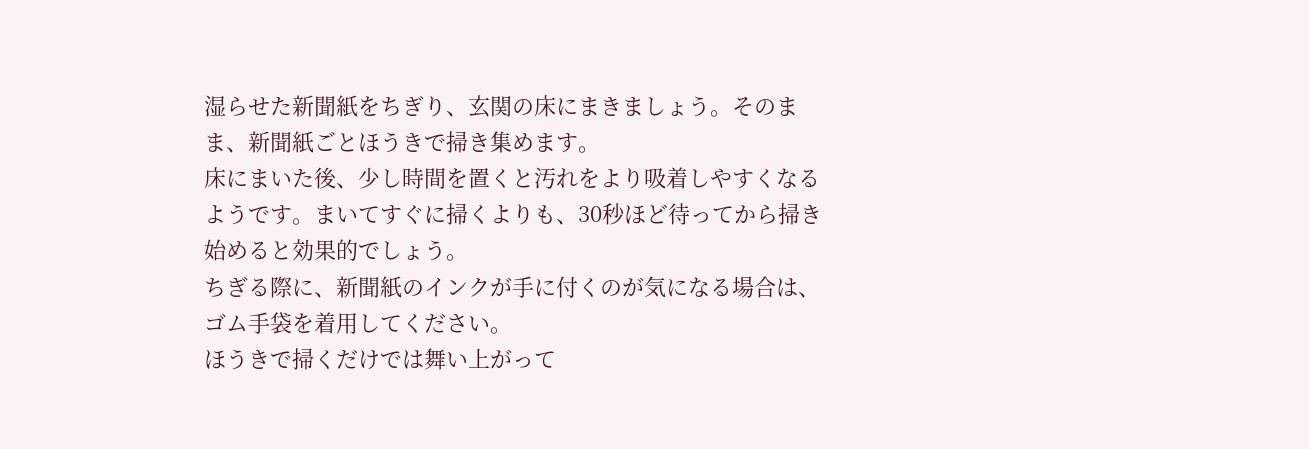湿らせた新聞紙をちぎり、玄関の床にまきましょう。そのまま、新聞紙ごとほうきで掃き集めます。
床にまいた後、少し時間を置くと汚れをより吸着しやすくなるようです。まいてすぐに掃くよりも、30秒ほど待ってから掃き始めると効果的でしょう。
ちぎる際に、新聞紙のインクが手に付くのが気になる場合は、ゴム手袋を着用してください。
ほうきで掃くだけでは舞い上がって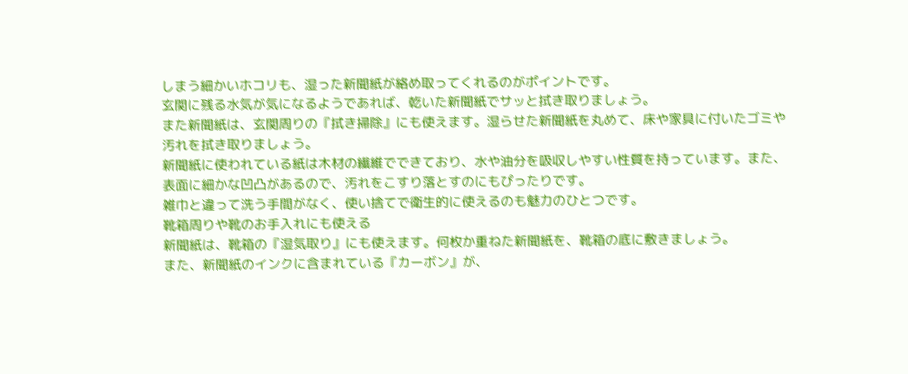しまう細かいホコリも、湿った新聞紙が絡め取ってくれるのがポイントです。
玄関に残る水気が気になるようであれば、乾いた新聞紙でサッと拭き取りましょう。
また新聞紙は、玄関周りの『拭き掃除』にも使えます。湿らせた新聞紙を丸めて、床や家具に付いたゴミや汚れを拭き取りましょう。
新聞紙に使われている紙は木材の繊維でできており、水や油分を吸収しやすい性質を持っています。また、表面に細かな凹凸があるので、汚れをこすり落とすのにもぴったりです。
雑巾と違って洗う手間がなく、使い捨てで衛生的に使えるのも魅力のひとつです。
靴箱周りや靴のお手入れにも使える
新聞紙は、靴箱の『湿気取り』にも使えます。何枚か重ねた新聞紙を、靴箱の底に敷きましょう。
また、新聞紙のインクに含まれている『カーボン』が、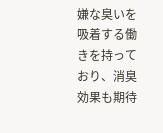嫌な臭いを吸着する働きを持っており、消臭効果も期待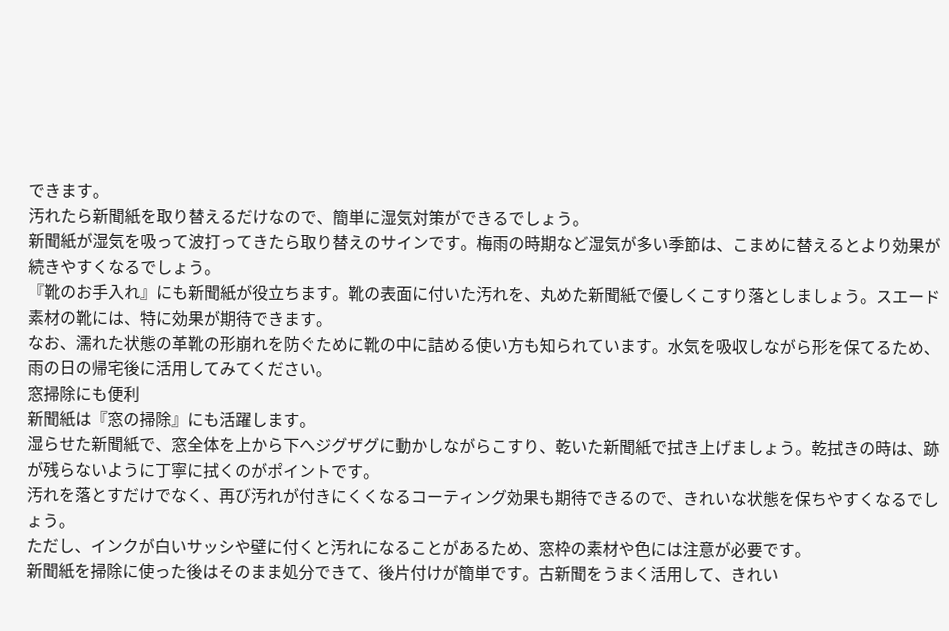できます。
汚れたら新聞紙を取り替えるだけなので、簡単に湿気対策ができるでしょう。
新聞紙が湿気を吸って波打ってきたら取り替えのサインです。梅雨の時期など湿気が多い季節は、こまめに替えるとより効果が続きやすくなるでしょう。
『靴のお手入れ』にも新聞紙が役立ちます。靴の表面に付いた汚れを、丸めた新聞紙で優しくこすり落としましょう。スエード素材の靴には、特に効果が期待できます。
なお、濡れた状態の革靴の形崩れを防ぐために靴の中に詰める使い方も知られています。水気を吸収しながら形を保てるため、雨の日の帰宅後に活用してみてください。
窓掃除にも便利
新聞紙は『窓の掃除』にも活躍します。
湿らせた新聞紙で、窓全体を上から下へジグザグに動かしながらこすり、乾いた新聞紙で拭き上げましょう。乾拭きの時は、跡が残らないように丁寧に拭くのがポイントです。
汚れを落とすだけでなく、再び汚れが付きにくくなるコーティング効果も期待できるので、きれいな状態を保ちやすくなるでしょう。
ただし、インクが白いサッシや壁に付くと汚れになることがあるため、窓枠の素材や色には注意が必要です。
新聞紙を掃除に使った後はそのまま処分できて、後片付けが簡単です。古新聞をうまく活用して、きれい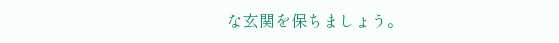な玄関を保ちましょう。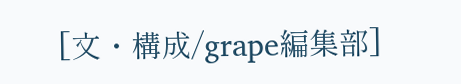[文・構成/grape編集部]